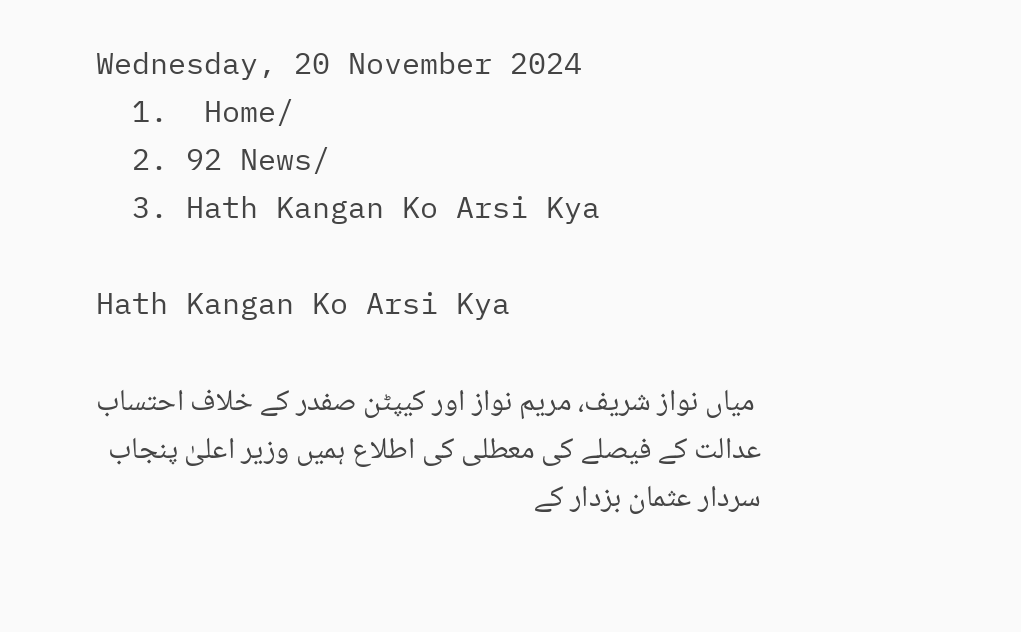Wednesday, 20 November 2024
  1.  Home/
  2. 92 News/
  3. Hath Kangan Ko Arsi Kya

Hath Kangan Ko Arsi Kya

 میاں نواز شریف، مریم نواز اور کیپٹن صفدر کے خلاف احتساب عدالت کے فیصلے کی معطلی کی اطلاع ہمیں وزیر اعلیٰ پنجاب سردار عثمان بزدار کے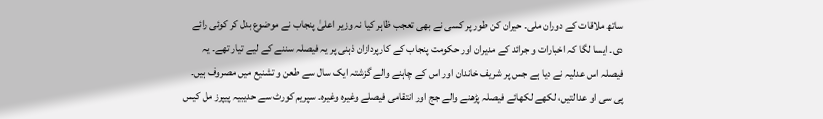ساتھ ملاقات کے دوران ملی۔ حیران کن طور پر کسی نے بھی تعجب ظاہر کیا نہ وزیر اعلیٰ پنجاب نے موضوع بدل کر کوئی رائے دی۔ ایسا لگا کہ اخبارات و جرائد کے مدیران اور حکومت پنجاب کے کارپردازان ذہنی پر یہ فیصلہ سننے کے لیے تیار تھے۔ یہ فیصلہ اس عدلیہ نے دیا ہے جس پر شریف خاندان اور اس کے چاہنے والے گزشتہ ایک سال سے طعن و تشنیع میں مصروف ہیں۔ پی سی او عدالتیں، لکھے لکھائے فیصلہ پڑھنے والے جج اور انتقامی فیصلے وغیرہ وغیرہ۔ سپریم کورٹ سے حدیبیہ پیپرز مل کیس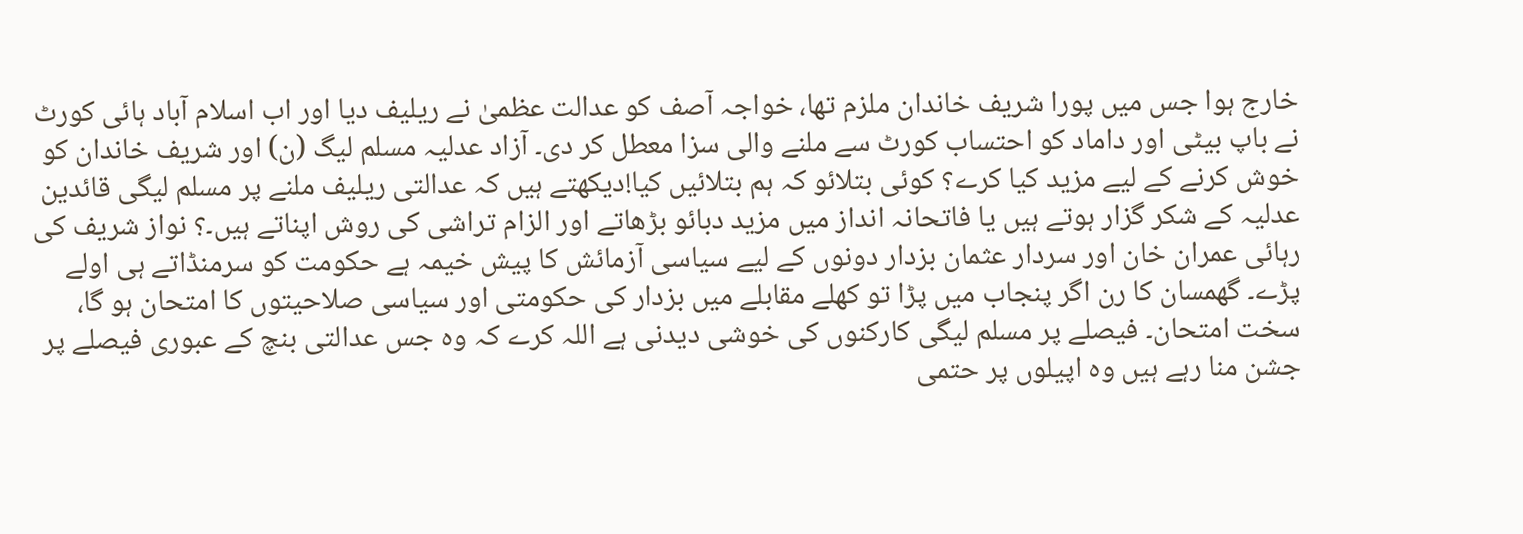خارج ہوا جس میں پورا شریف خاندان ملزم تھا، خواجہ آصف کو عدالت عظمیٰ نے ریلیف دیا اور اب اسلام آباد ہائی کورٹ نے باپ بیٹی اور داماد کو احتساب کورٹ سے ملنے والی سزا معطل کر دی۔ آزاد عدلیہ مسلم لیگ (ن) اور شریف خاندان کو خوش کرنے کے لیے مزید کیا کرے؟ کوئی بتلائو کہ ہم بتلائیں کیا!دیکھتے ہیں کہ عدالتی ریلیف ملنے پر مسلم لیگی قائدین عدلیہ کے شکر گزار ہوتے ہیں یا فاتحانہ انداز میں مزید دبائو بڑھاتے اور الزام تراشی کی روش اپناتے ہیں۔؟ نواز شریف کی رہائی عمران خان اور سردار عثمان بزدار دونوں کے لیے سیاسی آزمائش کا پیش خیمہ ہے حکومت کو سرمنڈاتے ہی اولے پڑے۔ گھمسان کا رن اگر پنجاب میں پڑا تو کھلے مقابلے میں بزدار کی حکومتی اور سیاسی صلاحیتوں کا امتحان ہو گا، سخت امتحان۔ فیصلے پر مسلم لیگی کارکنوں کی خوشی دیدنی ہے اللہ کرے کہ وہ جس عدالتی بنچ کے عبوری فیصلے پر جشن منا رہے ہیں وہ اپیلوں پر حتمی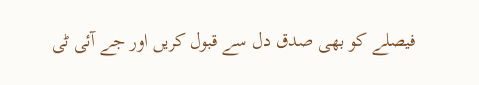فیصلے کو بھی صدق دل سے قبول کریں اور جے آئی ٹی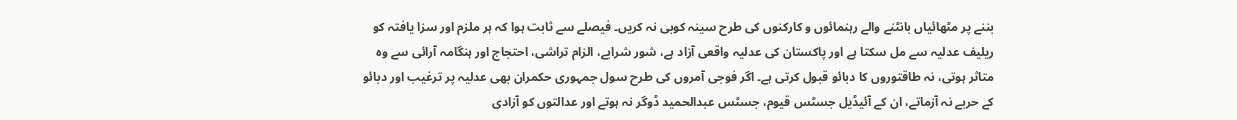بننے پر مٹھائیاں بانٹنے والے رہنمائوں و کارکنوں کی طرح سینہ کوبی نہ کریں۔ فیصلے سے ثابت ہوا کہ ہر ملزم اور سزا یافتہ کو ریلیف عدلیہ سے مل سکتا ہے اور پاکستان کی عدلیہ واقعی آزاد ہے، شور شرابے، الزام تراشی، احتجاج اور ہنگامہ آرائی سے وہ متاثر ہوتی، نہ طاقتوروں کا دبائو قبول کرتی ہے۔ اگر فوجی آمروں کی طرح سول جمہوری حکمران بھی عدلیہ پر ترغیب اور دبائو کے حربے نہ آزماتے، ان کے آئیڈیل جسٹس قیوم، جسٹس عبدالحمید ڈوگر نہ ہوتے اور عدالتوں کو آزادی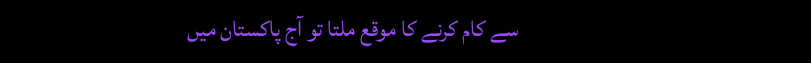سے کام کرنے کا موقع ملتا تو آج پاکستان میں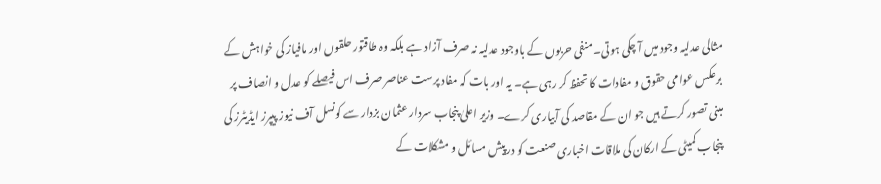مثالی عدلیہ وجود میں آ چکی ہوتی۔ منفی حربوں کے باوجود عدلیہ نہ صرف آزاد ہے بلکہ وہ طاقتور حلقوں اور مافیاز کی خواہش کے برعکس عوامی حقوق و مفادات کا تحفظ کر رہی ہے۔ یہ اور بات کہ مفاد پرست عناصر صرف اس فیصلے کو عدل و انصاف پر مبنی تصور کرتے ہیں جو ان کے مقاصد کی آبیاری کرے۔ وزیر اعلیٰ پنجاب سردار عثمان بزدار سے کونسل آف نیوز پیپرز ایڈیٹرز کی پنجاب کمیٹی کے ارکان کی ملاقات اخباری صنعت کو درپیش مسائل و مشکلات کے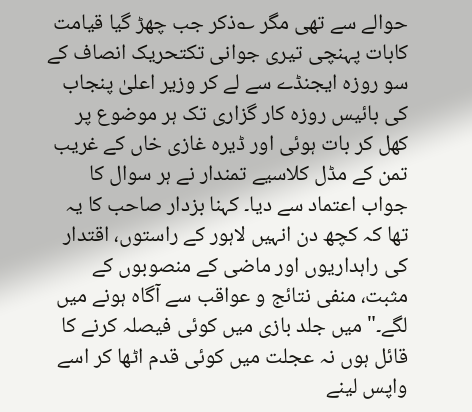حوالے سے تھی مگر ؎ذکر جب چھڑ گیا قیامت کابات پہنچی تیری جوانی تکتحریک انصاف کے سو روزہ ایجنڈے سے لے کر وزیر اعلیٰ پنجاب کی بائیس روزہ کار گزاری تک ہر موضوع پر کھل کر بات ہوئی اور ڈیرہ غازی خاں کے غریب تمن کے مڈل کلاسیے تمندار نے ہر سوال کا جواب اعتماد سے دیا۔ کہنا بزدار صاحب کا یہ تھا کہ کچھ دن انہیں لاہور کے راستوں، اقتدار کی راہداریوں اور ماضی کے منصوبوں کے مثبت، منفی نتائج و عواقب سے آگاہ ہونے میں لگے۔" میں جلد بازی میں کوئی فیصلہ کرنے کا قائل ہوں نہ عجلت میں کوئی قدم اٹھا کر اسے واپس لینے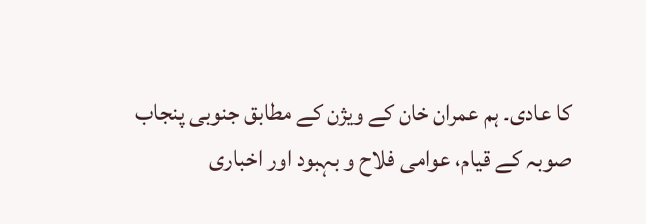کا عادی۔ ہم عمران خان کے ویژن کے مطابق جنوبی پنجاب صوبہ کے قیام، عوامی فلاح و بہبود اور اخباری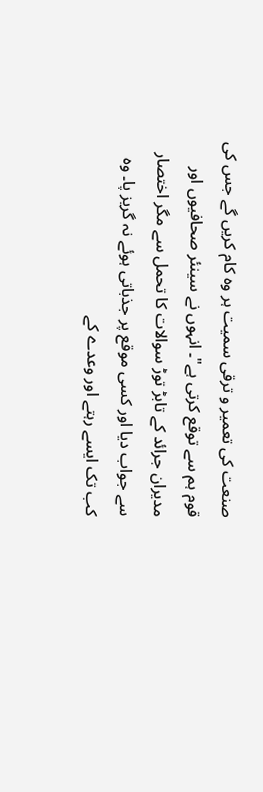صنعت کی تعمیر و ترقی سمیت ہر وہ کام کریں گے جس کی قوم ہم سے توقع کرتی ہے"۔ انہوں نے سینئر صحافیوں اور مدیران جرائد کے تابڑ توڑ سوالات کا تحمل سے مگر اختصار سے جواب دیا اور کسی موقع پر جذباتی ہوئے نہ گریز پا۔ وہ کب تک ایسے رہتے اور وعدے کے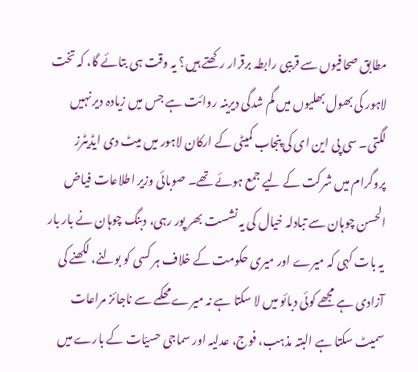مطابق صحافیوں سے قریبی رابطہ برقرار رکھتے ہیں؟ یہ وقت ہی بتائے گا، کہ تخت لاہور کی بھول بھلیوں میں گم شدگی دیرینہ روائت ہے جس میں زیادہ دیر نہیں لگتی۔ سی پی این ای کی پنجاب کمیٹی کے ارکان لاہور میں میٹ دی ایڈیٹرز پروگرام میں شرکت کے لیے جمع ہوئے تھے۔ صوبائی وزیر اطلاعات فیاض الحسن چوہان سے تبادلہ خیال کی یہ نشست بھر پور رہی، دبنگ چوہان نے بار بار یہ بات کہی کہ میرے اور میری حکومت کے خلاف ہر کسی کو بولنے، لکھنے کی آزادی ہے مجھے کوئی دبائو میں لا سکتا ہے نہ میرے محکمے سے ناجائز مراعات سمیٹ سکتا ہے البتہ مذہب، فوج، عدلیہ اور سماجی حسیّات کے بارے میں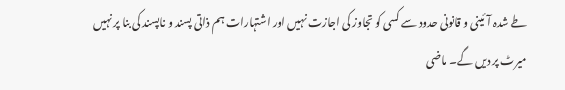طے شدہ آئینی و قانونی حدود سے کسی کو تجاوز کی اجازت نہیں اور اشتہارات ہم ذاتی پسند و ناپسند کی بنا پر نہیں میرٹ پر دیں گے۔ ماضی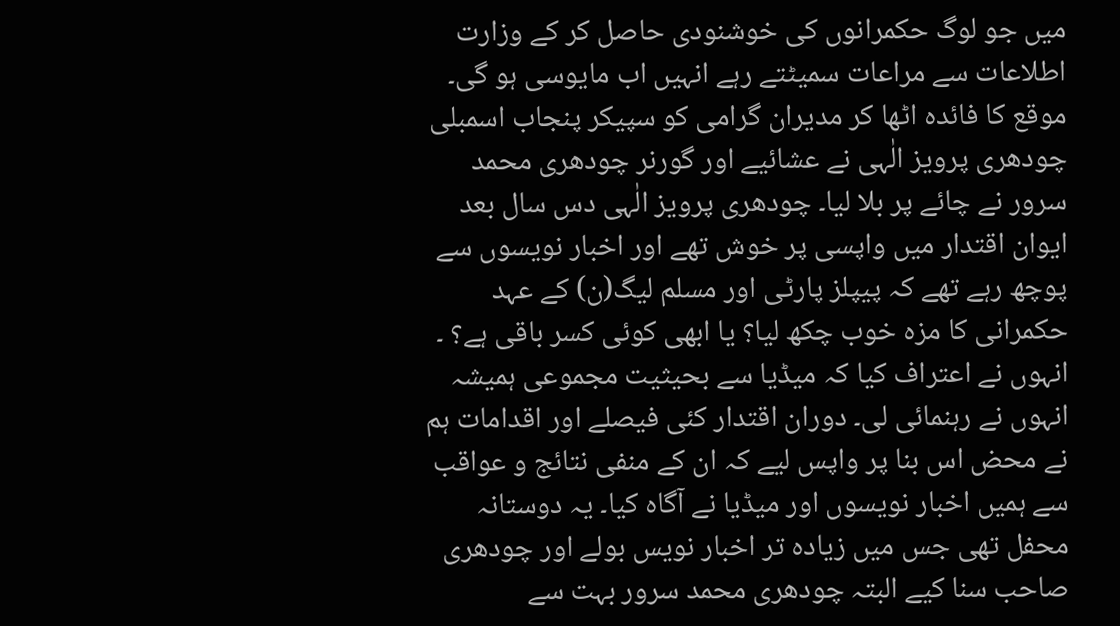میں جو لوگ حکمرانوں کی خوشنودی حاصل کر کے وزارت اطلاعات سے مراعات سمیٹتے رہے انہیں اب مایوسی ہو گی۔ موقع کا فائدہ اٹھا کر مدیران گرامی کو سپیکر پنجاب اسمبلی چودھری پرویز الٰہی نے عشائیے اور گورنر چودھری محمد سرور نے چائے پر بلا لیا۔ چودھری پرویز الٰہی دس سال بعد ایوان اقتدار میں واپسی پر خوش تھے اور اخبار نویسوں سے پوچھ رہے تھے کہ پیپلز پارٹی اور مسلم لیگ(ن) کے عہد حکمرانی کا مزہ خوب چکھ لیا؟ یا ابھی کوئی کسر باقی ہے؟ ۔ انہوں نے اعتراف کیا کہ میڈیا سے بحیثیت مجموعی ہمیشہ انہوں نے رہنمائی لی۔ دوران اقتدار کئی فیصلے اور اقدامات ہم نے محض اس بنا پر واپس لیے کہ ان کے منفی نتائج و عواقب سے ہمیں اخبار نویسوں اور میڈیا نے آگاہ کیا۔ یہ دوستانہ محفل تھی جس میں زیادہ تر اخبار نویس بولے اور چودھری صاحب سنا کیے البتہ چودھری محمد سرور بہت سے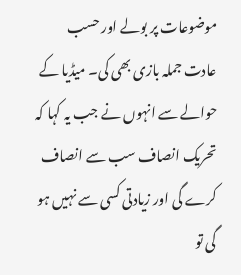موضوعات پر بولے اور حسب عادت جملہ بازی بھی کی۔ میڈیا کے حوالے سے انہوں نے جب یہ کہا کہ تحریک انصاف سب سے انصاف کرے گی اور زیادتی کسی سے نہیں ہو گی تو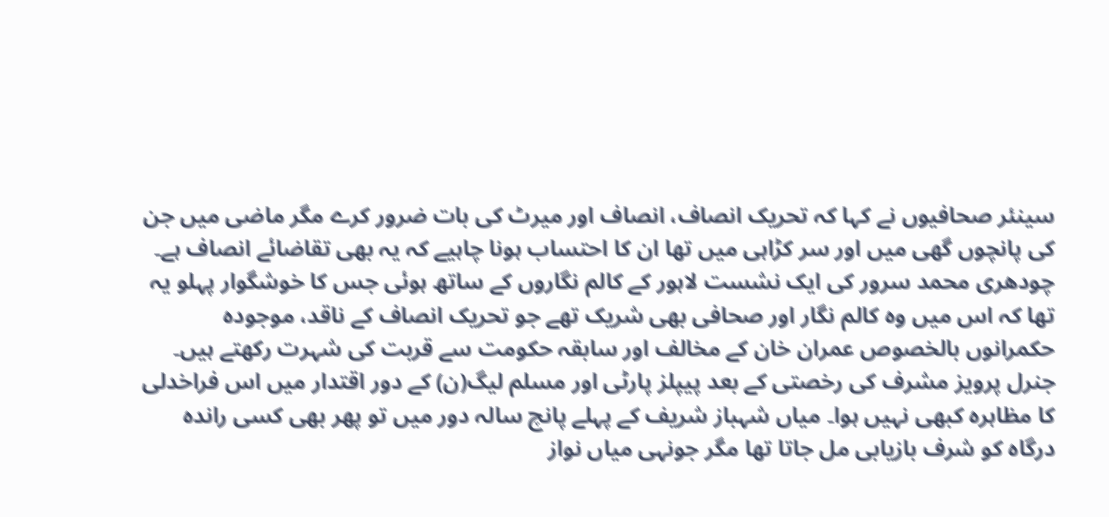سینئر صحافیوں نے کہا کہ تحریک انصاف، انصاف اور میرٹ کی بات ضرور کرے مگر ماضی میں جن کی پانچوں گھی میں اور سر کڑاہی میں تھا ان کا احتساب ہونا چاہیے کہ یہ بھی تقاضائے انصاف ہے۔ چودھری محمد سرور کی ایک نشست لاہور کے کالم نگاروں کے ساتھ ہوئی جس کا خوشگوار پہلو یہ تھا کہ اس میں وہ کالم نگار اور صحافی بھی شریک تھے جو تحریک انصاف کے ناقد، موجودہ حکمرانوں بالخصوص عمران خان کے مخالف اور سابقہ حکومت سے قربت کی شہرت رکھتے ہیں۔ جنرل پرویز مشرف کی رخصتی کے بعد پیپلز پارٹی اور مسلم لیگ(ن) کے دور اقتدار میں اس فراخدلی کا مظاہرہ کبھی نہیں ہوا۔ میاں شہباز شریف کے پہلے پانچ سالہ دور میں تو پھر بھی کسی راندہ درگاہ کو شرف بازیابی مل جاتا تھا مگر جونہی میاں نواز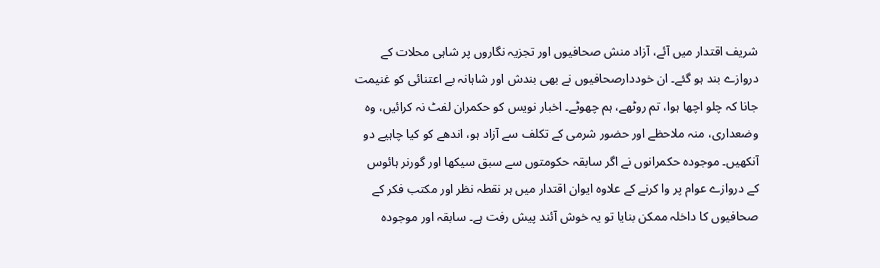شریف اقتدار میں آئے، آزاد منش صحافیوں اور تجزیہ نگاروں پر شاہی محلات کے دروازے بند ہو گئے۔ ان خوددارصحافیوں نے بھی بندش اور شاہانہ بے اعتنائی کو غنیمت جانا کہ چلو اچھا ہوا، تم روٹھے، ہم چھوٹے۔ اخبار نویس کو حکمران لفٹ نہ کرائیں، وہ وضعداری، منہ ملاحظے اور حضور شرمی کے تکلف سے آزاد ہو، اندھے کو کیا چاہیے دو آنکھیں۔ موجودہ حکمرانوں نے اگر سابقہ حکومتوں سے سبق سیکھا اور گورنر ہائوس کے دروازے عوام پر وا کرنے کے علاوہ ایوان اقتدار میں ہر نقطہ نظر اور مکتب فکر کے صحافیوں کا داخلہ ممکن بنایا تو یہ خوش آئند پیش رفت ہے۔ سابقہ اور موجودہ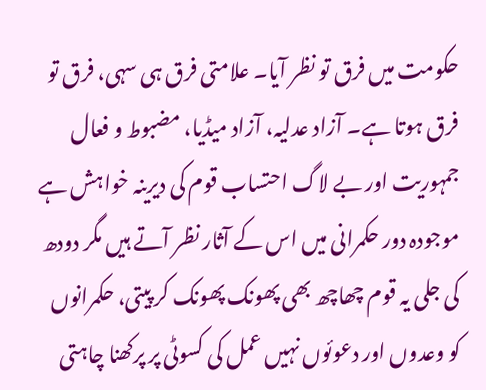حکومت میں فرق تو نظر آیا۔ علامتی فرق ہی سہی، فرق تو فرق ہوتا ہے۔ آزاد عدلیہ، آزاد میڈیا، مضبوط و فعال جمہوریت اور بے لاگ احتساب قوم کی دیرینہ خواہش ہے موجودہ دور حکمرانی میں اس کے آثار نظر آتے ہیں مگر دودھ کی جلی یہ قوم چھاچھ بھی پھونک پھونک کر پیتی، حکمرانوں کو وعدوں اور دعوئوں نہیں عمل کی کسوٹی پر پرکھنا چاہتی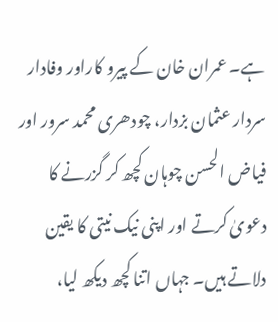ہے۔ عمران خان کے پیرو کاراور وفادار سردار عثمان بزدار، چودھری محمد سرور اور فیاض الحسن چوہان کچھ کر گزرنے کا دعویٰ کرتے اور اپنی نیک نیتی کا یقین دلاتے ہیں۔ جہاں اتنا کچھ دیکھ لیا،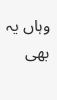وہاں یہ بھی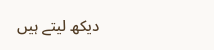دیکھ لیتے ہیں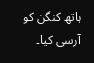ہاتھ کنگن کو آرسی کیا۔